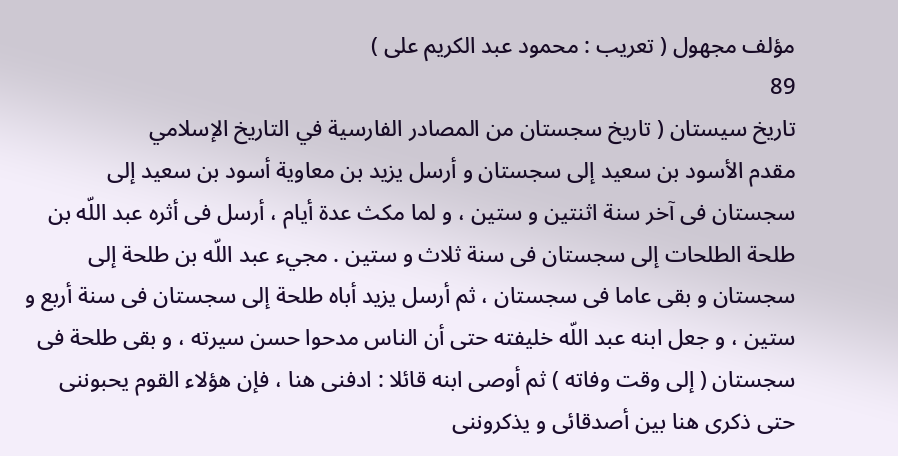مؤلف مجهول ( تعريب : محمود عبد الكريم على )
89
تاريخ سيستان ( تاريخ سجستان من المصادر الفارسية في التاريخ الإسلامي
مقدم الأسود بن سعيد إلى سجستان و أرسل يزيد بن معاوية أسود بن سعيد إلى سجستان فى آخر سنة اثنتين و ستين ، و لما مكث عدة أيام ، أرسل فى أثره عبد اللّه بن طلحة الطلحات إلى سجستان فى سنة ثلاث و ستين . مجيء عبد اللّه بن طلحة إلى سجستان و بقى عاما فى سجستان ، ثم أرسل يزيد أباه طلحة إلى سجستان فى سنة أربع و ستين ، و جعل ابنه عبد اللّه خليفته حتى أن الناس مدحوا حسن سيرته ، و بقى طلحة فى سجستان ( إلى وقت وفاته ) ثم أوصى ابنه قائلا : ادفنى هنا ، فإن هؤلاء القوم يحبوننى حتى ذكرى هنا بين أصدقائى و يذكروننى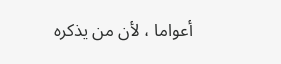أعواما ، لأن من يذكره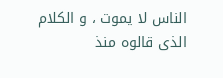الناس لا يموت ، و الكلام الذى قالوه منذ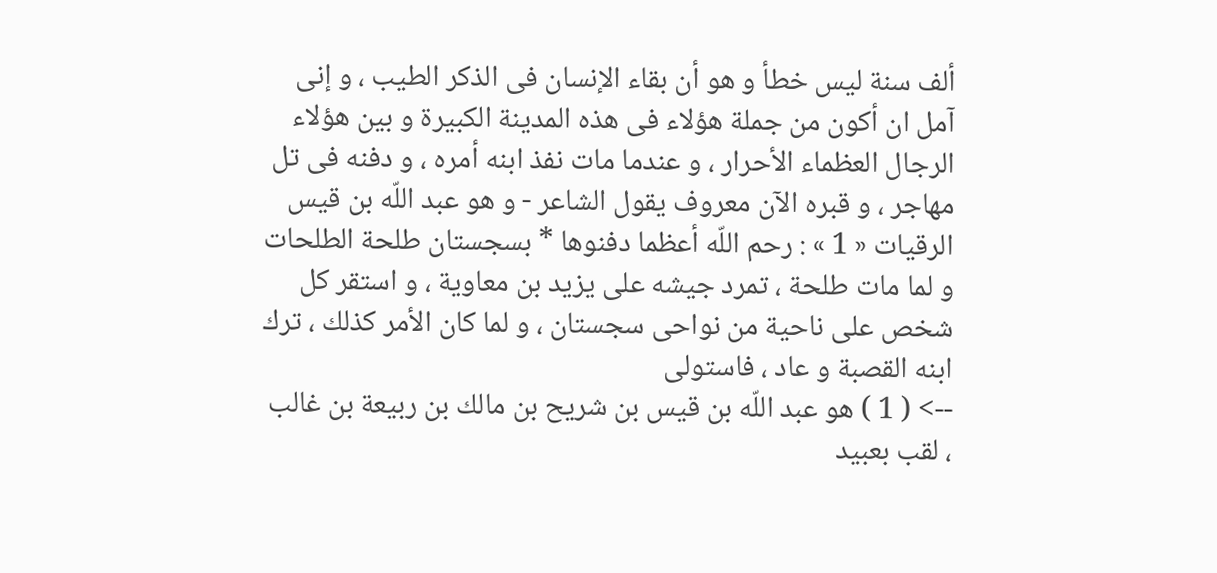ألف سنة ليس خطأ و هو أن بقاء الإنسان فى الذكر الطيب ، و إنى آمل ان أكون من جملة هؤلاء فى هذه المدينة الكبيرة و بين هؤلاء الرجال العظماء الأحرار ، و عندما مات نفذ ابنه أمره ، و دفنه فى تل مهاجر ، و قبره الآن معروف يقول الشاعر - و هو عبد اللّه بن قيس الرقيات « 1 » : رحم اللّه أعظما دفنوها * بسجستان طلحة الطلحات و لما مات طلحة ، تمرد جيشه على يزيد بن معاوية ، و استقر كل شخص على ناحية من نواحى سجستان ، و لما كان الأمر كذلك ، ترك ابنه القصبة و عاد ، فاستولى
--> ( 1 ) هو عبد اللّه بن قيس بن شريح بن مالك بن ربيعة بن غالب ، لقب بعبيد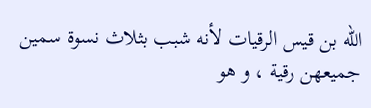اللّه بن قيس الرقيات لأنه شبب بثلاث نسوة سمين جميعهن رقية ، و هو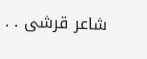شاعر قرشى . .